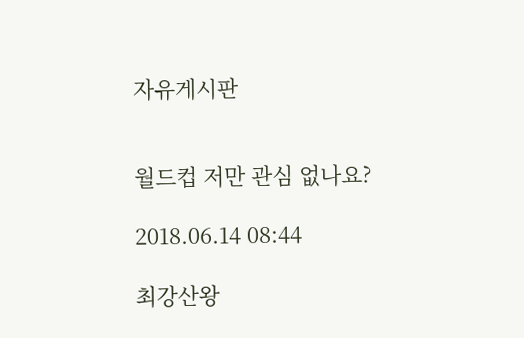자유게시판


월드컵 저만 관심 없나요?

2018.06.14 08:44

최강산왕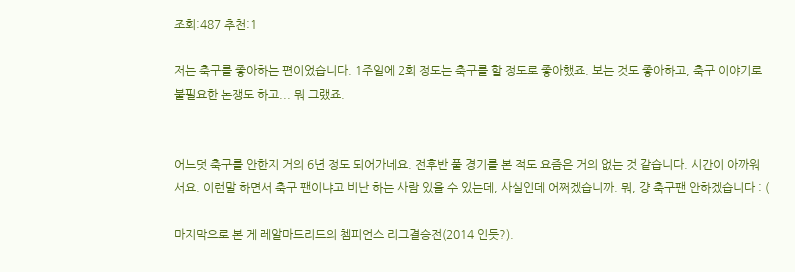조회:487 추천:1

저는 축구를 좋아하는 편이었습니다. 1주일에 2회 정도는 축구를 할 정도로 좋아했죠. 보는 것도 좋아하고, 축구 이야기로 불필요한 논쟁도 하고... 뭐 그랬죠.


어느덧 축구를 안한지 거의 6년 정도 되어가네요. 전후반 풀 경기를 본 적도 요즘은 거의 없는 것 같습니다. 시간이 아까워서요. 이런말 하면서 축구 팬이냐고 비난 하는 사람 있을 수 있는데, 사실인데 어쩌겠습니까. 뭐, 걍 축구팬 안하겠습니다 : (

마지막으로 본 게 레알마드리드의 쳄피언스 리그결승전(2014 인듯?).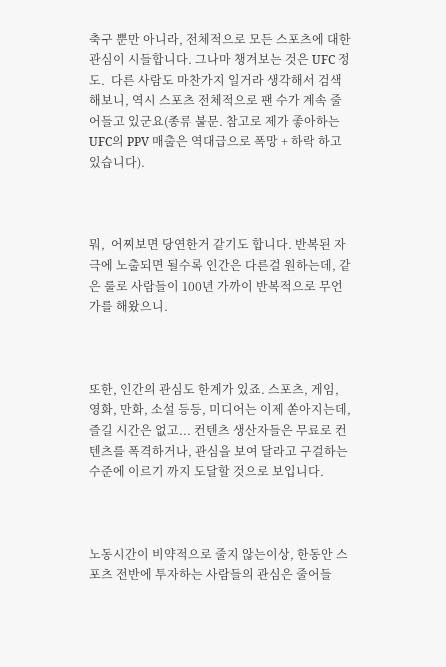축구 뿐만 아니라, 전체적으로 모든 스포츠에 대한 관심이 시들합니다. 그나마 챙겨보는 것은 UFC 정도.  다른 사람도 마찬가지 일거라 생각해서 검색해보니, 역시 스포츠 전체적으로 팬 수가 계속 줄어들고 있군요(종류 불문. 참고로 제가 좋아하는 UFC의 PPV 매출은 역대급으로 폭망 + 하락 하고 있습니다).



뭐,  어찌보면 당연한거 같기도 합니다. 반복된 자극에 노출되면 될수록 인간은 다른걸 원하는데, 같은 룰로 사람들이 100년 가까이 반복적으로 무언가를 해왔으니.



또한, 인간의 관심도 한계가 있죠. 스포츠, 게임, 영화, 만화, 소설 등등, 미디어는 이제 쏟아지는데, 즐길 시간은 없고... 컨텐츠 생산자들은 무료로 컨텐츠를 폭격하거나, 관심을 보여 달라고 구걸하는 수준에 이르기 까지 도달할 것으로 보입니다.



노동시간이 비약적으로 줄지 않는이상, 한동안 스포츠 전반에 투자하는 사람들의 관심은 줄어들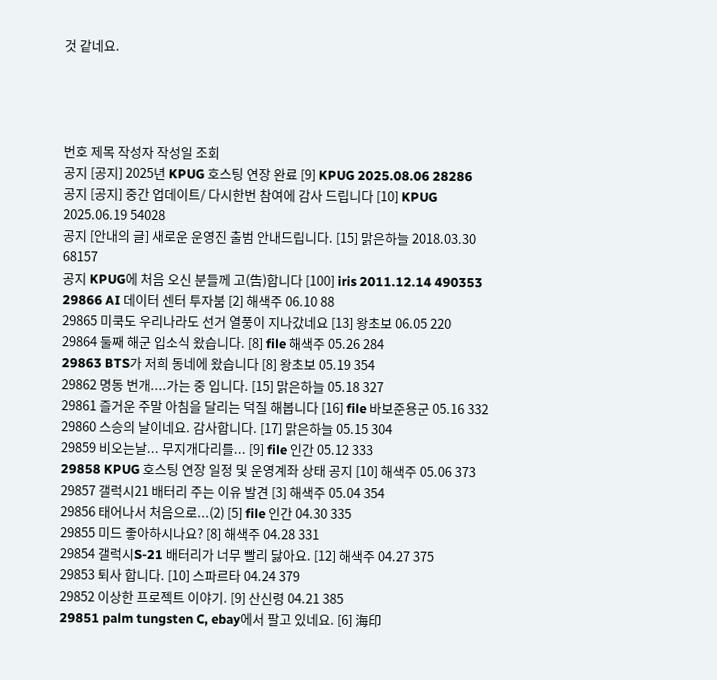것 같네요.




번호 제목 작성자 작성일 조회
공지 [공지] 2025년 KPUG 호스팅 연장 완료 [9] KPUG 2025.08.06 28286
공지 [공지] 중간 업데이트/ 다시한번 참여에 감사 드립니다 [10] KPUG 2025.06.19 54028
공지 [안내의 글] 새로운 운영진 출범 안내드립니다. [15] 맑은하늘 2018.03.30 68157
공지 KPUG에 처음 오신 분들께 고(告)합니다 [100] iris 2011.12.14 490353
29866 AI 데이터 센터 투자붐 [2] 해색주 06.10 88
29865 미쿡도 우리나라도 선거 열풍이 지나갔네요 [13] 왕초보 06.05 220
29864 둘째 해군 입소식 왔습니다. [8] file 해색주 05.26 284
29863 BTS가 저희 동네에 왔습니다 [8] 왕초보 05.19 354
29862 명동 번개....가는 중 입니다. [15] 맑은하늘 05.18 327
29861 즐거운 주말 아침을 달리는 덕질 해봅니다 [16] file 바보준용군 05.16 332
29860 스승의 날이네요. 감사합니다. [17] 맑은하늘 05.15 304
29859 비오는날... 무지개다리를... [9] file 인간 05.12 333
29858 KPUG 호스팅 연장 일정 및 운영계좌 상태 공지 [10] 해색주 05.06 373
29857 갤럭시21 배터리 주는 이유 발견 [3] 해색주 05.04 354
29856 태어나서 처음으로...(2) [5] file 인간 04.30 335
29855 미드 좋아하시나요? [8] 해색주 04.28 331
29854 갤럭시S-21 배터리가 너무 빨리 닳아요. [12] 해색주 04.27 375
29853 퇴사 합니다. [10] 스파르타 04.24 379
29852 이상한 프로젝트 이야기. [9] 산신령 04.21 385
29851 palm tungsten C, ebay에서 팔고 있네요. [6] 海印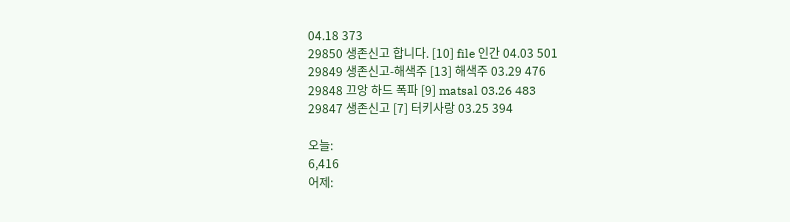04.18 373
29850 생존신고 합니다. [10] file 인간 04.03 501
29849 생존신고-해색주 [13] 해색주 03.29 476
29848 끄앙 하드 폭파 [9] matsal 03.26 483
29847 생존신고 [7] 터키사랑 03.25 394

오늘:
6,416
어제: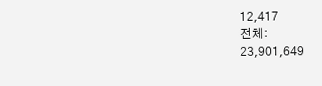12,417
전체:
23,901,649